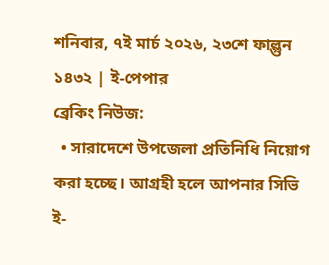শনিবার, ৭ই মার্চ ২০২৬, ২৩শে ফাল্গুন ১৪৩২ | ই-পেপার
ব্রেকিং নিউজ:
  • সারাদেশে উপজেলা প্রতিনিধি নিয়োগ করা হচ্ছে। আগ্রহী হলে আপনার সিভি ই-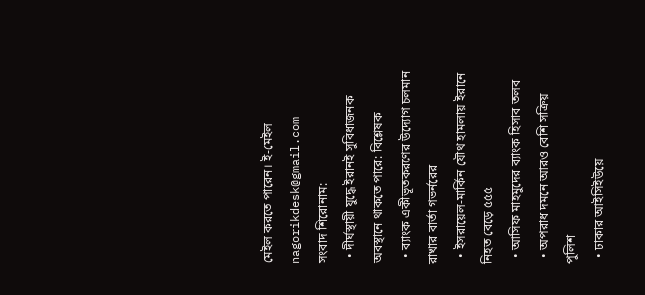মেইল করতে পারেন। ই-মেইল nagorikdesk@gmail.com
সংবাদ শিরোনাম:
  • দীর্ঘস্থায়ী যুদ্ধে ইরানই সুবিধাজনক অবস্থানে থাকতে পারে: বিশ্লেষক
  • ব্যাংক একীভূতকরণের উদ্যোগ চলমান রাখার বার্তা গভর্নরের
  • ইসরায়েল-মার্কিন যৌথ হামলায় ইরানে নিহত বেড়ে ৫৫৫
  • আসিফ মাহমুদের ব্যাংক হিসাব তলব
  • অপরাধ দমনে আরও বেশি সক্রিয় পুলিশ
  • ঢাকার আইসিইউয়ে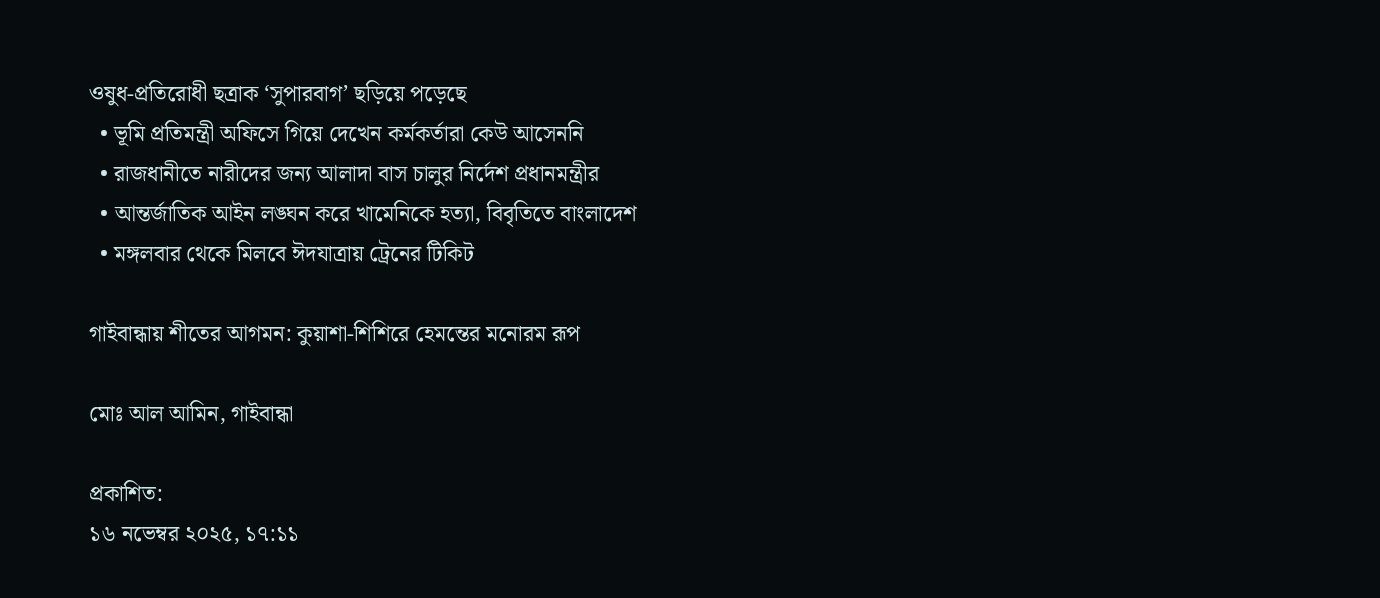ওষুধ-প্রতিরোধী ছত্রাক ‘সুপারবাগ’ ছড়িয়ে পড়েছে
  • ভূমি প্রতিমন্ত্রী অফিসে গিয়ে দেখেন কর্মকর্তারা কেউ আসেননি
  • রাজধানীতে নারীদের জন্য আলাদা বাস চালুর নির্দেশ প্রধানমন্ত্রীর
  • আন্তর্জাতিক আইন লঙ্ঘন করে খামেনিকে হত্যা, বিবৃতিতে বাংলাদেশ
  • মঙ্গলবার থেকে মিলবে ঈদযাত্রায় ট্রেনের টিকিট

গাইবান্ধায় শীতের আগমন: কুয়াশা-শিশিরে হেমন্তের মনোরম রূপ

মোঃ আল আমিন, গাইবান্ধা

প্রকাশিত:
১৬ নভেম্বর ২০২৫, ১৭:১১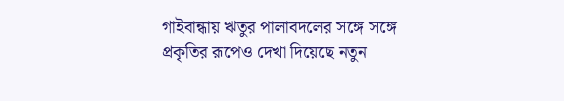গাইবান্ধায় ঋতুর পালাবদলের সঙ্গে সঙ্গে প্রকৃতির রূপেও দেখা দিয়েছে নতুন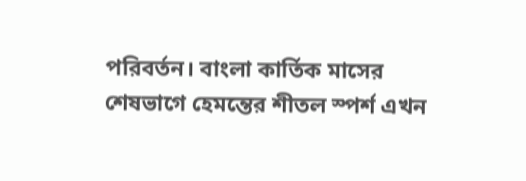পরিবর্তন। বাংলা কার্তিক মাসের শেষভাগে হেমন্তের শীতল স্পর্শ এখন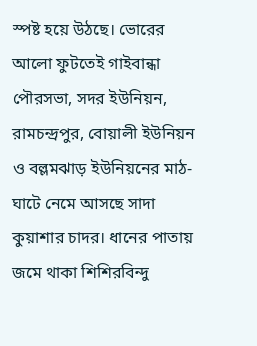স্পষ্ট হয়ে উঠছে। ভোরের আলো ফুটতেই গাইবান্ধা পৌরসভা, সদর ইউনিয়ন, রামচন্দ্রপুর, বোয়ালী ইউনিয়ন ও বল্লমঝাড় ইউনিয়নের মাঠ-ঘাটে নেমে আসছে সাদা কুয়াশার চাদর। ধানের পাতায় জমে থাকা শিশিরবিন্দু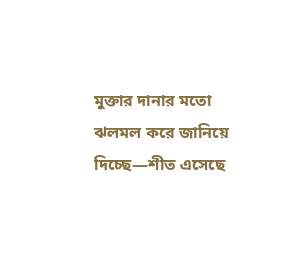মুক্তার দানার মতো ঝলমল করে জানিয়ে দিচ্ছে—শীত এসেছে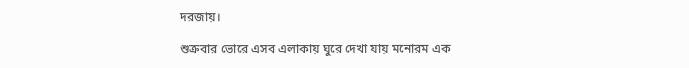দরজায়।

শুক্রবার ভোরে এসব এলাকায় ঘুরে দেখা যায় মনোরম এক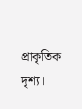প্রাকৃতিক দৃশ্য।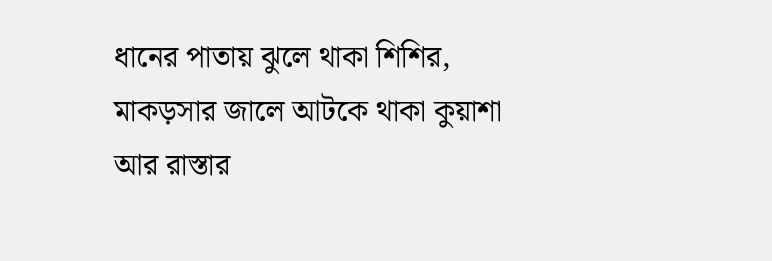ধানের পাতায় ঝুলে থাকা শিশির, মাকড়সার জালে আটকে থাকা কুয়াশা আর রাস্তার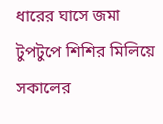ধারের ঘাসে জমা টুপটুপে শিশির মিলিয়ে সকালের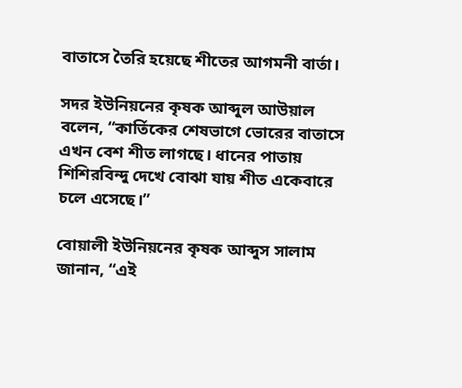বাতাসে তৈরি হয়েছে শীতের আগমনী বার্তা।

সদর ইউনিয়নের কৃষক আব্দুল আউয়াল বলেন, “কার্তিকের শেষভাগে ভোরের বাতাসে এখন বেশ শীত লাগছে। ধানের পাতায় শিশিরবিন্দু দেখে বোঝা যায় শীত একেবারে চলে এসেছে।”

বোয়ালী ইউনিয়নের কৃষক আব্দুস সালাম জানান, “এই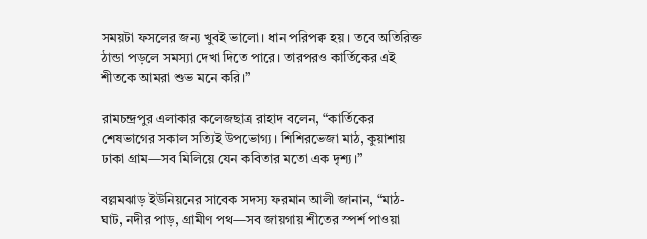সময়টা ফসলের জন্য খুবই ভালো। ধান পরিপক্ব হয়। তবে অতিরিক্ত ঠান্ডা পড়লে সমস্যা দেখা দিতে পারে। তারপরও কার্তিকের এই শীতকে আমরা শুভ মনে করি।”

রামচন্দ্রপুর এলাকার কলেজছাত্র রাহাদ বলেন, “কার্তিকের শেষভাগের সকাল সত্যিই উপভোগ্য। শিশিরভেজা মাঠ, কুয়াশায় ঢাকা গ্রাম—সব মিলিয়ে যেন কবিতার মতো এক দৃশ্য।”

বল্লমঝাড় ইউনিয়নের সাবেক সদস্য ফরমান আলী জানান, “মাঠ-ঘাট, নদীর পাড়, গ্রামীণ পথ—সব জায়গায় শীতের স্পর্শ পাওয়া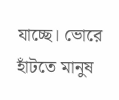যাচ্ছে। ভোরে হাঁটতে মানুষ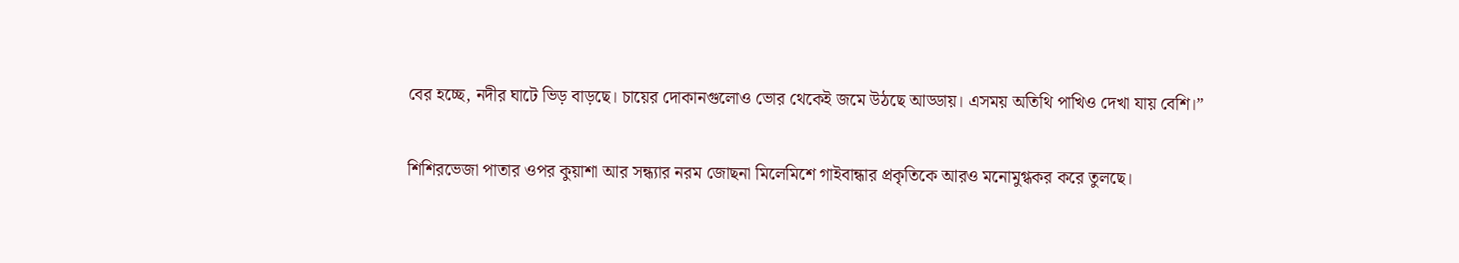বের হচ্ছে, নদীর ঘাটে ভিড় বাড়ছে। চায়ের দোকানগুলোও ভোর থেকেই জমে উঠছে আড্ডায়। এসময় অতিথি পাখিও দেখা যায় বেশি।”

শিশিরভেজা পাতার ওপর কুয়াশা আর সন্ধ্যার নরম জোছনা মিলেমিশে গাইবান্ধার প্রকৃতিকে আরও মনোমুগ্ধকর করে তুলছে।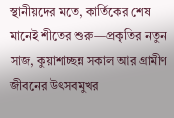স্থানীয়দের মতে, কার্তিকের শেষ মানেই শীতের শুরু—প্রকৃতির নতুন সাজ, কুয়াশাচ্ছন্ন সকাল আর গ্রামীণ জীবনের উৎসবমুখর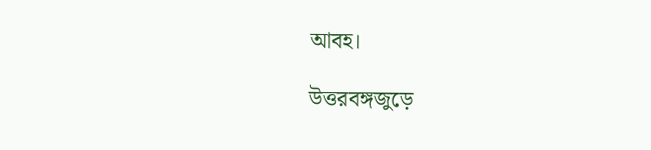আবহ।

উত্তরবঙ্গজুড়ে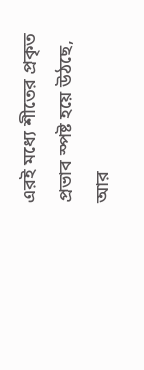এরই মধ্যে শীতের প্রকৃত প্রভাব স্পষ্ট হয়ে উঠছে, আর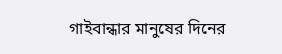গাইবান্ধার মানুষের দিনের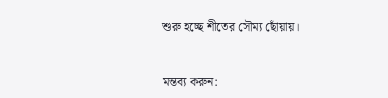শুরু হচ্ছে শীতের সৌম্য ছোঁয়ায়।


মন্তব্য করুন: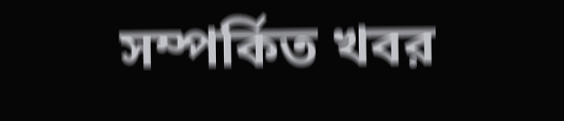সম্পর্কিত খবর